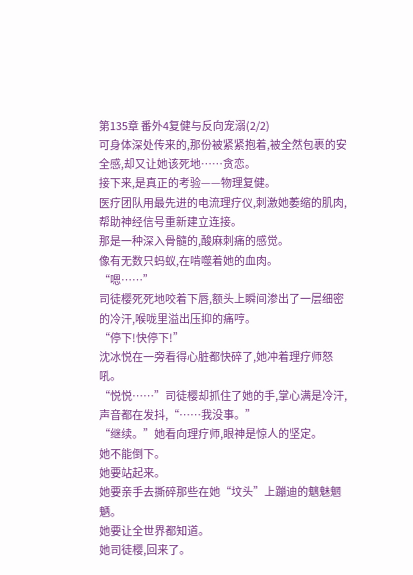第135章 番外4复健与反向宠溺(2/2)
可身体深处传来的,那份被紧紧抱着,被全然包裹的安全感,却又让她该死地……贪恋。
接下来,是真正的考验——物理复健。
医疗团队用最先进的电流理疗仪,刺激她萎缩的肌肉,帮助神经信号重新建立连接。
那是一种深入骨髓的,酸麻刺痛的感觉。
像有无数只蚂蚁,在啃噬着她的血肉。
“嗯……”
司徒樱死死地咬着下唇,额头上瞬间渗出了一层细密的冷汗,喉咙里溢出压抑的痛哼。
“停下!快停下!”
沈冰悦在一旁看得心脏都快碎了,她冲着理疗师怒吼。
“悦悦……”司徒樱却抓住了她的手,掌心满是冷汗,声音都在发抖,“……我没事。”
“继续。”她看向理疗师,眼神是惊人的坚定。
她不能倒下。
她要站起来。
她要亲手去撕碎那些在她“坟头”上蹦迪的魑魅魍魉。
她要让全世界都知道。
她司徒樱,回来了。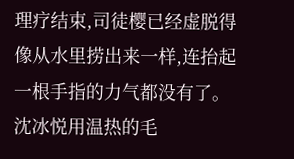理疗结束,司徒樱已经虚脱得像从水里捞出来一样,连抬起一根手指的力气都没有了。
沈冰悦用温热的毛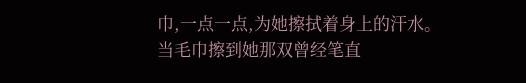巾,一点一点,为她擦拭着身上的汗水。
当毛巾擦到她那双曾经笔直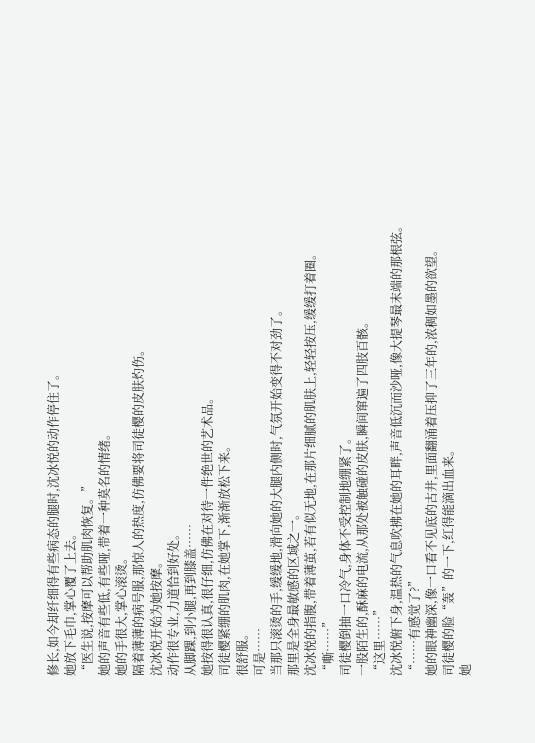修长,如今却纤细得有些病态的腿时,沈冰悦的动作停住了。
她放下毛巾,掌心覆了上去。
“医生说,按摩可以帮助肌肉恢复。”
她的声音有些低,有些哑,带着一种莫名的情绪。
她的手很大,掌心滚烫。
隔着薄薄的病号服,那惊人的热度,仿佛要将司徒樱的皮肤灼伤。
沈冰悦开始为她按摩。
动作很专业,力道恰到好处。
从脚踝,到小腿,再到膝盖……
她按得很认真,很仔细,仿佛在对待一件绝世的艺术品。
司徒樱紧绷的肌肉,在她掌下,渐渐放松下来。
很舒服。
可是……
当那只滚烫的手,缓缓地,滑向她的大腿内侧时,气氛开始变得不对劲了。
那里是全身最敏感的区域之一。
沈冰悦的指腹,带着薄茧,若有似无地,在那片细腻的肌肤上,轻轻按压,缓缓打着圈。
“嘶……”
司徒樱倒抽一口冷气,身体不受控制地绷紧了。
一股陌生的,酥麻的电流,从那处被触碰的皮肤,瞬间窜遍了四肢百骸。
“这里……”
沈冰悦俯下身,温热的气息吹拂在她的耳畔,声音低沉而沙哑,像大提琴最末端的那根弦。
“……有感觉了?”
她的眼神幽深,像一口看不见底的古井,里面翻涌着压抑了三年的,浓稠如墨的欲望。
司徒樱的脸“轰”的一下,红得能滴出血来。
她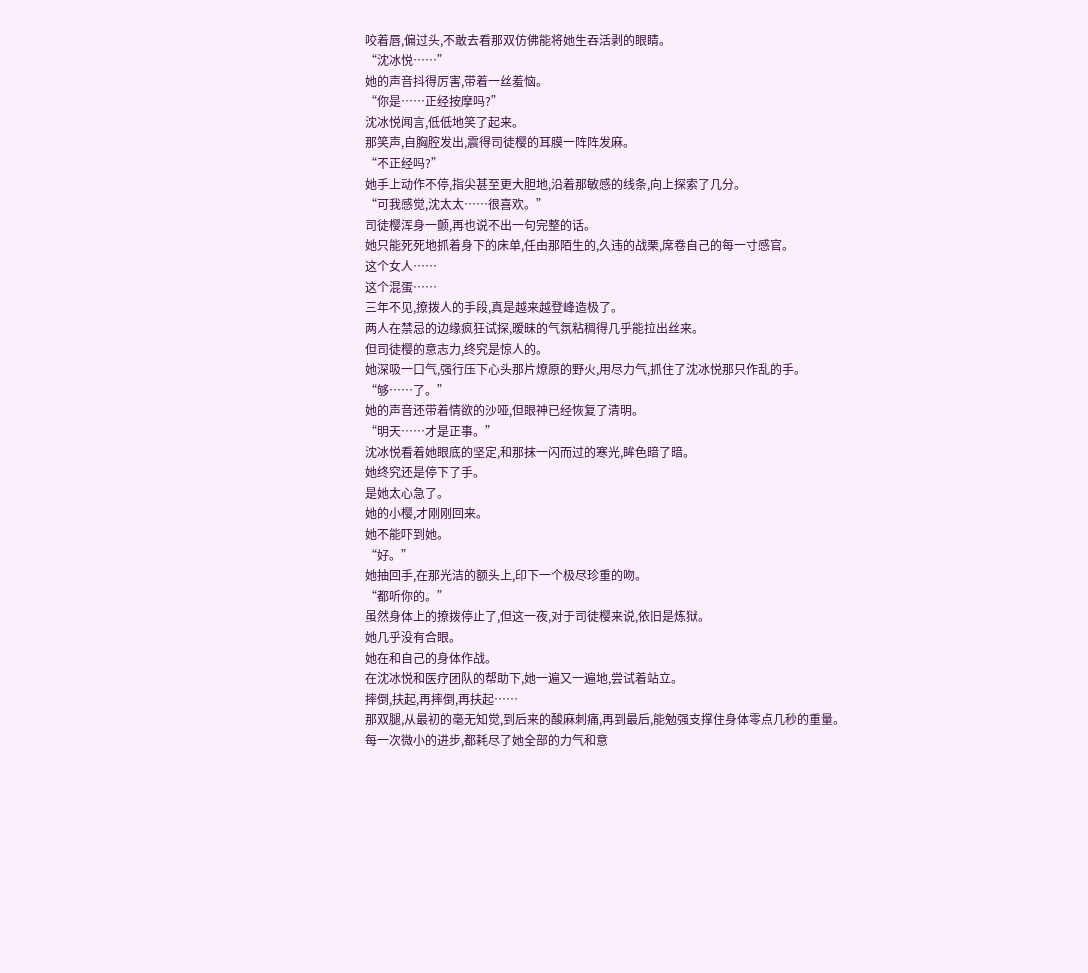咬着唇,偏过头,不敢去看那双仿佛能将她生吞活剥的眼睛。
“沈冰悦……”
她的声音抖得厉害,带着一丝羞恼。
“你是……正经按摩吗?”
沈冰悦闻言,低低地笑了起来。
那笑声,自胸腔发出,震得司徒樱的耳膜一阵阵发麻。
“不正经吗?”
她手上动作不停,指尖甚至更大胆地,沿着那敏感的线条,向上探索了几分。
“可我感觉,沈太太……很喜欢。”
司徒樱浑身一颤,再也说不出一句完整的话。
她只能死死地抓着身下的床单,任由那陌生的,久违的战栗,席卷自己的每一寸感官。
这个女人……
这个混蛋……
三年不见,撩拨人的手段,真是越来越登峰造极了。
两人在禁忌的边缘疯狂试探,暧昧的气氛粘稠得几乎能拉出丝来。
但司徒樱的意志力,终究是惊人的。
她深吸一口气,强行压下心头那片燎原的野火,用尽力气,抓住了沈冰悦那只作乱的手。
“够……了。”
她的声音还带着情欲的沙哑,但眼神已经恢复了清明。
“明天……才是正事。”
沈冰悦看着她眼底的坚定,和那抹一闪而过的寒光,眸色暗了暗。
她终究还是停下了手。
是她太心急了。
她的小樱,才刚刚回来。
她不能吓到她。
“好。”
她抽回手,在那光洁的额头上,印下一个极尽珍重的吻。
“都听你的。”
虽然身体上的撩拨停止了,但这一夜,对于司徒樱来说,依旧是炼狱。
她几乎没有合眼。
她在和自己的身体作战。
在沈冰悦和医疗团队的帮助下,她一遍又一遍地,尝试着站立。
摔倒,扶起,再摔倒,再扶起……
那双腿,从最初的毫无知觉,到后来的酸麻刺痛,再到最后,能勉强支撑住身体零点几秒的重量。
每一次微小的进步,都耗尽了她全部的力气和意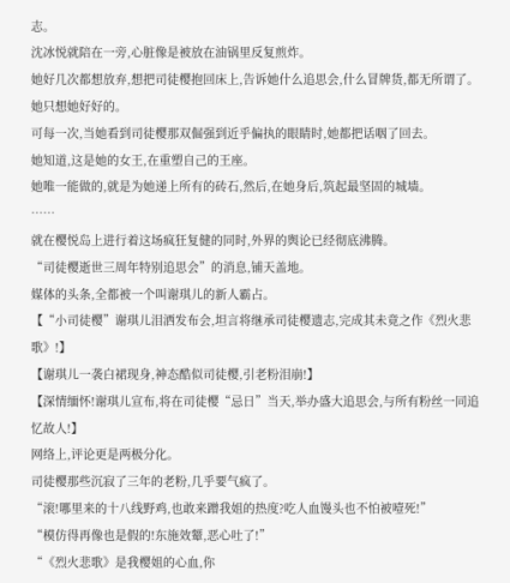志。
沈冰悦就陪在一旁,心脏像是被放在油锅里反复煎炸。
她好几次都想放弃,想把司徒樱抱回床上,告诉她什么追思会,什么冒牌货,都无所谓了。
她只想她好好的。
可每一次,当她看到司徒樱那双倔强到近乎偏执的眼睛时,她都把话咽了回去。
她知道,这是她的女王,在重塑自己的王座。
她唯一能做的,就是为她递上所有的砖石,然后,在她身后,筑起最坚固的城墙。
……
就在樱悦岛上进行着这场疯狂复健的同时,外界的舆论已经彻底沸腾。
“司徒樱逝世三周年特别追思会”的消息,铺天盖地。
媒体的头条,全都被一个叫谢琪儿的新人霸占。
【“小司徒樱”谢琪儿泪洒发布会,坦言将继承司徒樱遗志,完成其未竟之作《烈火悲歌》!】
【谢琪儿一袭白裙现身,神态酷似司徒樱,引老粉泪崩!】
【深情缅怀!谢琪儿宣布,将在司徒樱“忌日”当天,举办盛大追思会,与所有粉丝一同追忆故人!】
网络上,评论更是两极分化。
司徒樱那些沉寂了三年的老粉,几乎要气疯了。
“滚!哪里来的十八线野鸡,也敢来蹭我姐的热度?吃人血馒头也不怕被噎死!”
“模仿得再像也是假的!东施效颦,恶心吐了!”
“《烈火悲歌》是我樱姐的心血,你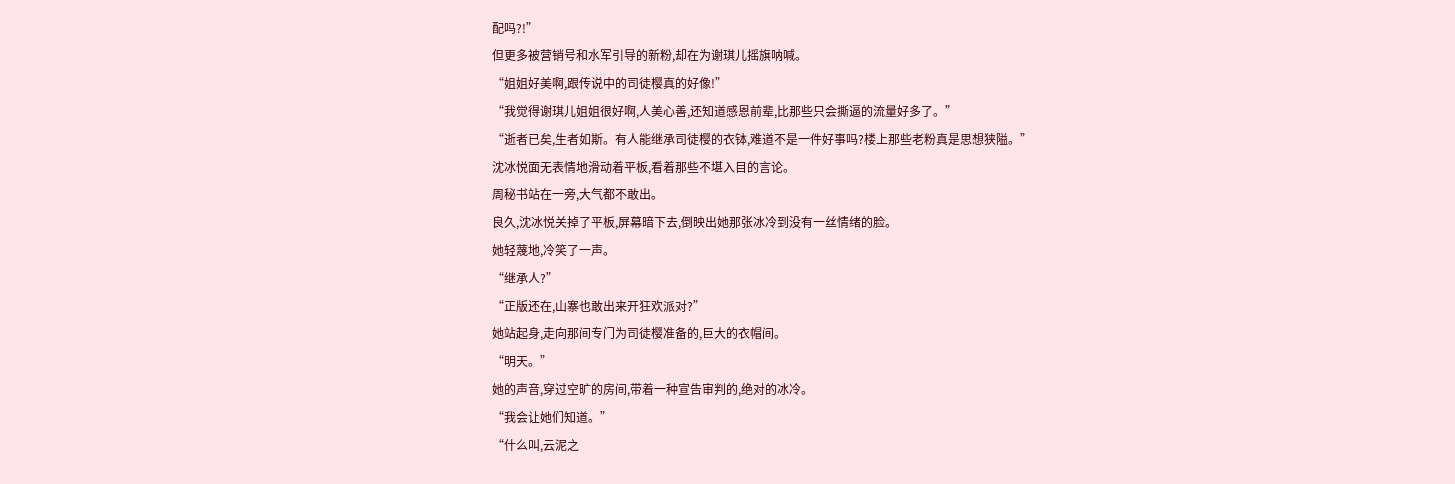配吗?!”
但更多被营销号和水军引导的新粉,却在为谢琪儿摇旗呐喊。
“姐姐好美啊,跟传说中的司徒樱真的好像!”
“我觉得谢琪儿姐姐很好啊,人美心善,还知道感恩前辈,比那些只会撕逼的流量好多了。”
“逝者已矣,生者如斯。有人能继承司徒樱的衣钵,难道不是一件好事吗?楼上那些老粉真是思想狭隘。”
沈冰悦面无表情地滑动着平板,看着那些不堪入目的言论。
周秘书站在一旁,大气都不敢出。
良久,沈冰悦关掉了平板,屏幕暗下去,倒映出她那张冰冷到没有一丝情绪的脸。
她轻蔑地,冷笑了一声。
“继承人?”
“正版还在,山寨也敢出来开狂欢派对?”
她站起身,走向那间专门为司徒樱准备的,巨大的衣帽间。
“明天。”
她的声音,穿过空旷的房间,带着一种宣告审判的,绝对的冰冷。
“我会让她们知道。”
“什么叫,云泥之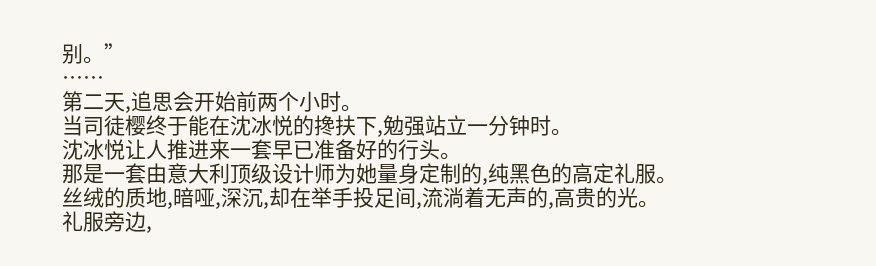别。”
……
第二天,追思会开始前两个小时。
当司徒樱终于能在沈冰悦的搀扶下,勉强站立一分钟时。
沈冰悦让人推进来一套早已准备好的行头。
那是一套由意大利顶级设计师为她量身定制的,纯黑色的高定礼服。
丝绒的质地,暗哑,深沉,却在举手投足间,流淌着无声的,高贵的光。
礼服旁边,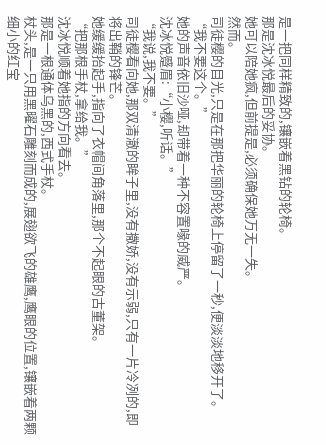是一把同样精致的,镶嵌着黑钻的轮椅。
那是沈冰悦最后的妥协。
她可以陪她疯,但前提是,必须确保她万无一失。
然而。
司徒樱的目光,只是在那把华丽的轮椅上停留了一秒,便淡淡地移开了。
“我不要这个。”
她的声音依旧沙哑,却带着一种不容置喙的威严。
沈冰悦蹙眉:“小樱,听话。”
“我说,我不要。”
司徒樱看向她,那双清澈的眸子里,没有撒娇,没有示弱,只有一片冷冽的,即将出鞘的锋芒。
她缓缓抬起手,指向了衣帽间角落里,那个不起眼的古董架。
“把那根手杖,拿给我。”
沈冰悦顺着她指的方向看去。
那是一根通体乌黑的,西式手杖。
杖头,是一只用黑曜石雕刻而成的,展翅欲飞的雄鹰,鹰眼的位置,镶嵌着两颗细小的红宝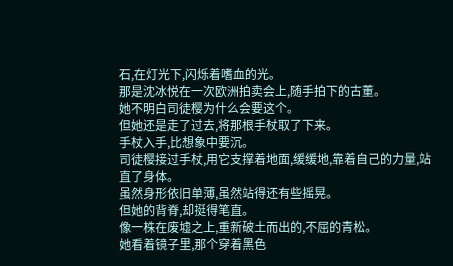石,在灯光下,闪烁着嗜血的光。
那是沈冰悦在一次欧洲拍卖会上,随手拍下的古董。
她不明白司徒樱为什么会要这个。
但她还是走了过去,将那根手杖取了下来。
手杖入手,比想象中要沉。
司徒樱接过手杖,用它支撑着地面,缓缓地,靠着自己的力量,站直了身体。
虽然身形依旧单薄,虽然站得还有些摇晃。
但她的背脊,却挺得笔直。
像一株在废墟之上,重新破土而出的,不屈的青松。
她看着镜子里,那个穿着黑色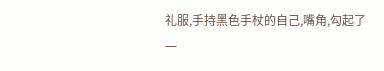礼服,手持黑色手杖的自己,嘴角,勾起了一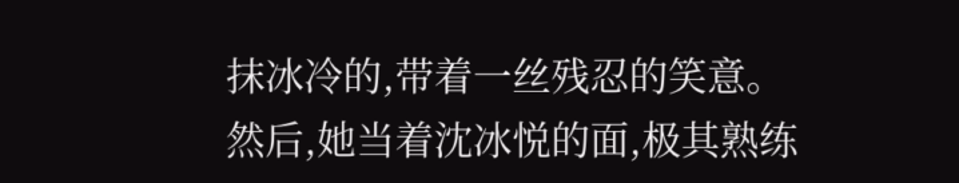抹冰冷的,带着一丝残忍的笑意。
然后,她当着沈冰悦的面,极其熟练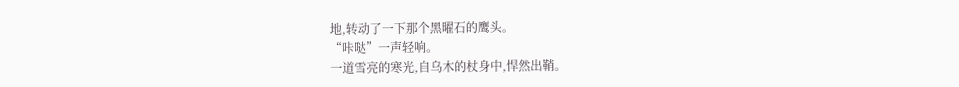地,转动了一下那个黑曜石的鹰头。
“咔哒”一声轻响。
一道雪亮的寒光,自乌木的杖身中,悍然出鞘。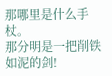那哪里是什么手杖。
那分明是一把削铁如泥的剑!